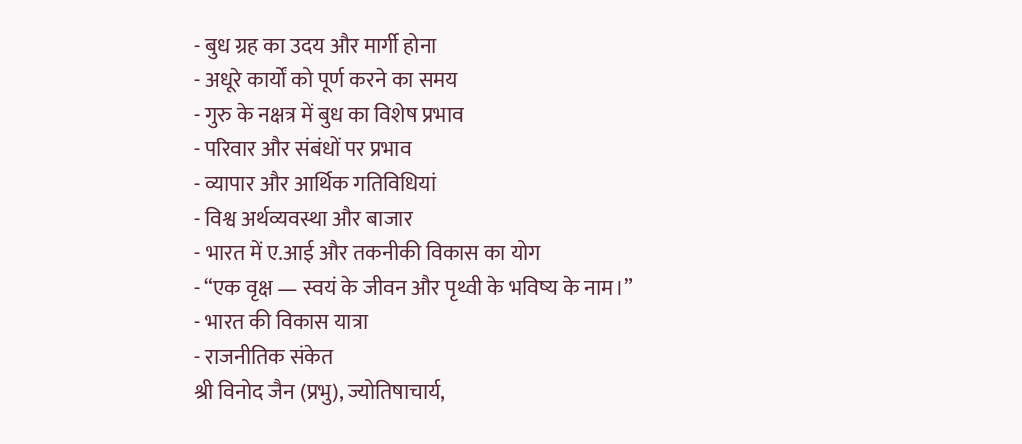- बुध ग्रह का उदय और मार्गी होना
- अधूरे कार्यों को पूर्ण करने का समय
- गुरु के नक्षत्र में बुध का विशेष प्रभाव
- परिवार और संबंधों पर प्रभाव
- व्यापार और आर्थिक गतिविधियां
- विश्व अर्थव्यवस्था और बाजार
- भारत में ए.आई और तकनीकी विकास का योग
- “एक वृक्ष — स्वयं के जीवन और पृथ्वी के भविष्य के नाम।”
- भारत की विकास यात्रा
- राजनीतिक संकेत
श्री विनोद जैन (प्रभु), ज्योतिषाचार्य,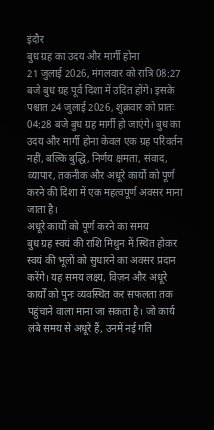इंदौर
बुध ग्रह का उदय और मार्गी होना
21 जुलाई 2026, मंगलवार को रात्रि 08:27 बजे बुध ग्रह पूर्व दिशा में उदित होंगे। इसके पश्चात 24 जुलाई 2026, शुक्रवार को प्रातः 04:28 बजे बुध ग्रह मार्गी हो जाएंगे। बुध का उदय और मार्गी होना केवल एक ग्रह परिवर्तन नहीं, बल्कि बुद्धि, निर्णय क्षमता, संवाद, व्यापार, तकनीक और अधूरे कार्यों को पूर्ण करने की दिशा में एक महत्वपूर्ण अवसर माना जाता है।
अधूरे कार्यों को पूर्ण करने का समय
बुध ग्रह स्वयं की राशि मिथुन में स्थित होकर स्वयं की भूलों को सुधारने का अवसर प्रदान करेंगे। यह समय लक्ष्य, विज़न और अधूरे कार्यों को पुनः व्यवस्थित कर सफलता तक पहुंचाने वाला माना जा सकता है। जो कार्य लंबे समय से अधूरे हैं, उनमें नई गति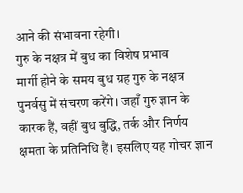आने की संभावना रहेगी।
गुरु के नक्षत्र में बुध का विशेष प्रभाव
मार्गी होने के समय बुध ग्रह गुरु के नक्षत्र पुनर्वसु में संचरण करेंगे। जहाँ गुरु ज्ञान के कारक हैं, वहीं बुध बुद्धि, तर्क और निर्णय क्षमता के प्रतिनिधि हैं। इसलिए यह गोचर ज्ञान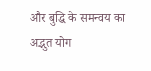और बुद्धि के समन्वय का अद्भुत योग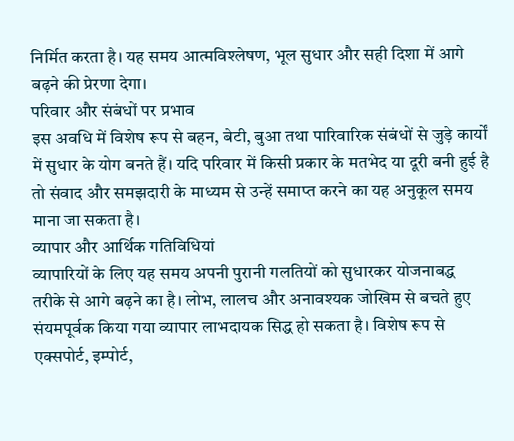निर्मित करता है। यह समय आत्मविश्लेषण, भूल सुधार और सही दिशा में आगे बढ़ने की प्रेरणा देगा।
परिवार और संबंधों पर प्रभाव
इस अवधि में विशेष रूप से बहन, बेटी, बुआ तथा पारिवारिक संबंधों से जुड़े कार्यों में सुधार के योग बनते हैं। यदि परिवार में किसी प्रकार के मतभेद या दूरी बनी हुई है तो संवाद और समझदारी के माध्यम से उन्हें समाप्त करने का यह अनुकूल समय माना जा सकता है।
व्यापार और आर्थिक गतिविधियां
व्यापारियों के लिए यह समय अपनी पुरानी गलतियों को सुधारकर योजनाबद्ध तरीके से आगे बढ़ने का है। लोभ, लालच और अनावश्यक जोखिम से बचते हुए संयमपूर्वक किया गया व्यापार लाभदायक सिद्ध हो सकता है। विशेष रूप से एक्सपोर्ट, इम्पोर्ट,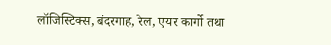लॉजिस्टिक्स, बंदरगाह, रेल, एयर कार्गो तथा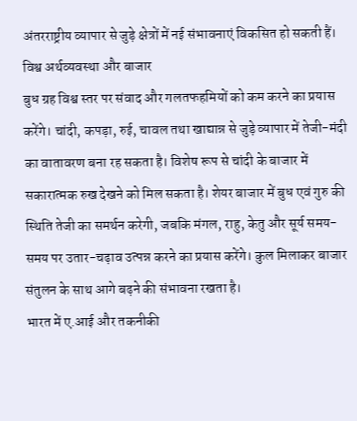अंतरराष्ट्रीय व्यापार से जुड़े क्षेत्रों में नई संभावनाएं विकसित हो सकती हैं।
विश्व अर्थव्यवस्था और बाजार
बुध ग्रह विश्व स्तर पर संवाद और गलतफहमियों को कम करने का प्रयास करेंगे। चांदी, कपड़ा, रुई, चावल तथा खाद्यान्न से जुड़े व्यापार में तेजी-मंदी का वातावरण बना रह सकता है। विशेष रूप से चांदी के बाजार में सकारात्मक रुख देखने को मिल सकता है। शेयर बाजार में बुध एवं गुरु की स्थिति तेजी का समर्थन करेगी, जबकि मंगल, राहु, केतु और सूर्य समय-समय पर उतार-चढ़ाव उत्पन्न करने का प्रयास करेंगे। कुल मिलाकर बाजार संतुलन के साथ आगे बढ़ने की संभावना रखता है।
भारत में ए.आई और तकनीकी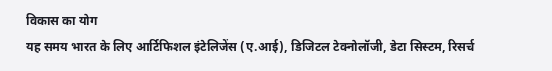विकास का योग
यह समय भारत के लिए आर्टिफिशल इंटेलिजेंस (ए.आई), डिजिटल टेक्नोलॉजी, डेटा सिस्टम, रिसर्च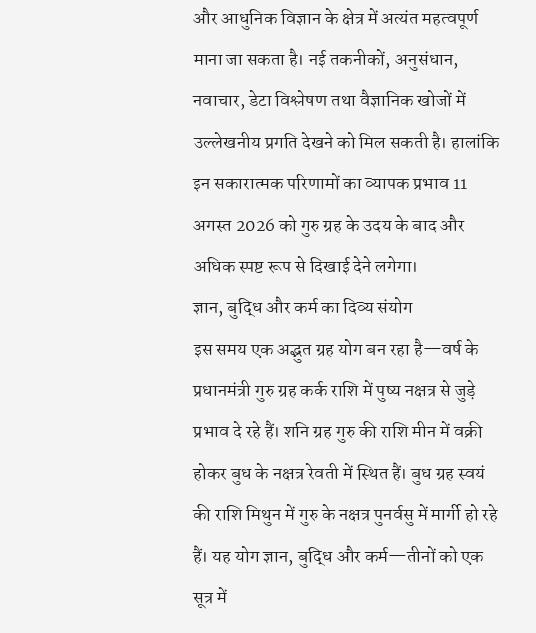और आधुनिक विज्ञान के क्षेत्र में अत्यंत महत्वपूर्ण माना जा सकता है। नई तकनीकों, अनुसंधान, नवाचार, डेटा विश्लेषण तथा वैज्ञानिक खोजों में उल्लेखनीय प्रगति देखने को मिल सकती है। हालांकि इन सकारात्मक परिणामों का व्यापक प्रभाव 11 अगस्त 2026 को गुरु ग्रह के उदय के बाद और अधिक स्पष्ट रूप से दिखाई देने लगेगा।
ज्ञान, बुद्धि और कर्म का दिव्य संयोग
इस समय एक अद्भुत ग्रह योग बन रहा है—वर्ष के प्रधानमंत्री गुरु ग्रह कर्क राशि में पुष्य नक्षत्र से जुड़े प्रभाव दे रहे हैं। शनि ग्रह गुरु की राशि मीन में वक्री होकर बुध के नक्षत्र रेवती में स्थित हैं। बुध ग्रह स्वयं की राशि मिथुन में गुरु के नक्षत्र पुनर्वसु में मार्गी हो रहे हैं। यह योग ज्ञान, बुद्धि और कर्म—तीनों को एक सूत्र में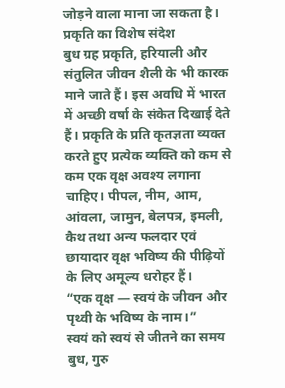जोड़ने वाला माना जा सकता है।
प्रकृति का विशेष संदेश
बुध ग्रह प्रकृति, हरियाली और संतुलित जीवन शैली के भी कारक माने जाते हैं। इस अवधि में भारत में अच्छी वर्षा के संकेत दिखाई देते हैं। प्रकृति के प्रति कृतज्ञता व्यक्त करते हुए प्रत्येक व्यक्ति को कम से कम एक वृक्ष अवश्य लगाना चाहिए। पीपल, नीम, आम, आंवला, जामुन, बेलपत्र, इमली, कैथ तथा अन्य फलदार एवं छायादार वृक्ष भविष्य की पीढ़ियों के लिए अमूल्य धरोहर हैं।
“एक वृक्ष — स्वयं के जीवन और पृथ्वी के भविष्य के नाम।”
स्वयं को स्वयं से जीतने का समय
बुध, गुरु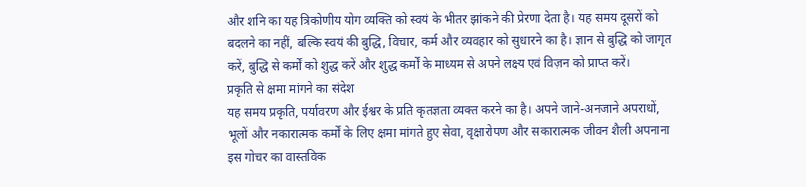और शनि का यह त्रिकोणीय योग व्यक्ति को स्वयं के भीतर झांकने की प्रेरणा देता है। यह समय दूसरों को बदलने का नहीं, बल्कि स्वयं की बुद्धि, विचार, कर्म और व्यवहार को सुधारने का है। ज्ञान से बुद्धि को जागृत करें, बुद्धि से कर्मों को शुद्ध करें और शुद्ध कर्मों के माध्यम से अपने लक्ष्य एवं विज़न को प्राप्त करें।
प्रकृति से क्षमा मांगने का संदेश
यह समय प्रकृति, पर्यावरण और ईश्वर के प्रति कृतज्ञता व्यक्त करने का है। अपने जाने-अनजाने अपराधों, भूलों और नकारात्मक कर्मों के लिए क्षमा मांगते हुए सेवा, वृक्षारोपण और सकारात्मक जीवन शैली अपनाना इस गोचर का वास्तविक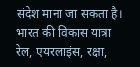संदेश माना जा सकता है।
भारत की विकास यात्रा
रेल, एयरलाइंस, रक्षा,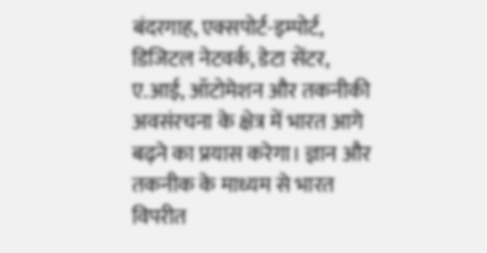बंदरगाह, एक्सपोर्ट-इम्पोर्ट, डिजिटल नेटवर्क, डेटा सेंटर, ए.आई, ऑटोमेशन और तकनीकी अवसंरचना के क्षेत्र में भारत आगे बढ़ने का प्रयास करेगा। ज्ञान और तकनीक के माध्यम से भारत विपरीत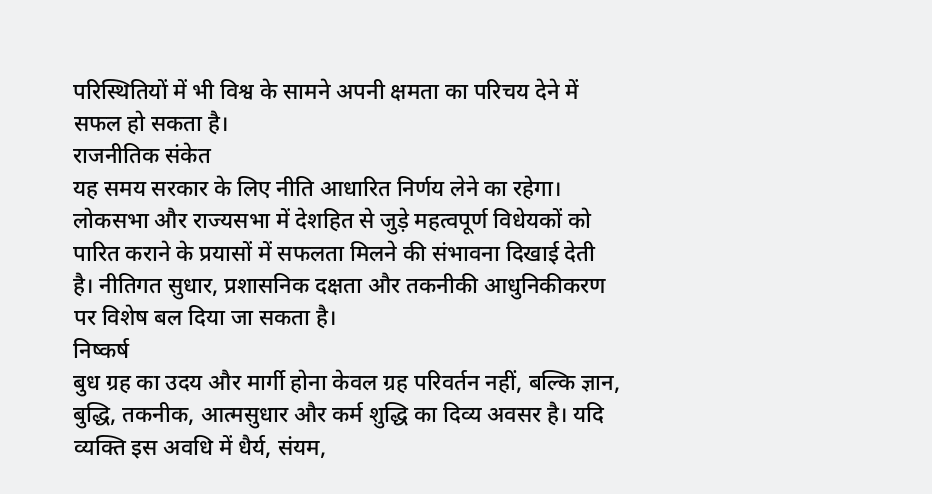परिस्थितियों में भी विश्व के सामने अपनी क्षमता का परिचय देने में सफल हो सकता है।
राजनीतिक संकेत
यह समय सरकार के लिए नीति आधारित निर्णय लेने का रहेगा। लोकसभा और राज्यसभा में देशहित से जुड़े महत्वपूर्ण विधेयकों को पारित कराने के प्रयासों में सफलता मिलने की संभावना दिखाई देती है। नीतिगत सुधार, प्रशासनिक दक्षता और तकनीकी आधुनिकीकरण पर विशेष बल दिया जा सकता है।
निष्कर्ष
बुध ग्रह का उदय और मार्गी होना केवल ग्रह परिवर्तन नहीं, बल्कि ज्ञान, बुद्धि, तकनीक, आत्मसुधार और कर्म शुद्धि का दिव्य अवसर है। यदि व्यक्ति इस अवधि में धैर्य, संयम,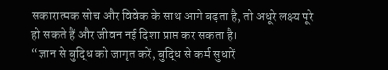सकारात्मक सोच और विवेक के साथ आगे बढ़ता है, तो अधूरे लक्ष्य पूरे हो सकते हैं और जीवन नई दिशा प्राप्त कर सकता है।
“ज्ञान से बुद्धि को जागृत करें, बुद्धि से कर्म सुधारें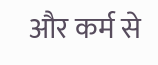और कर्म से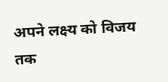अपने लक्ष्य को विजय तक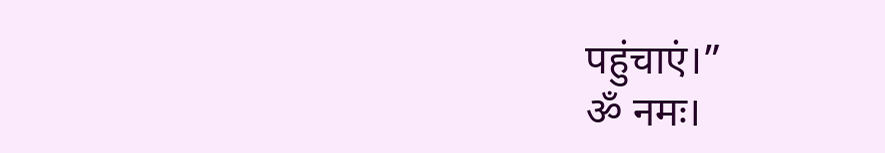पहुंचाएं।”
ॐ नमः।